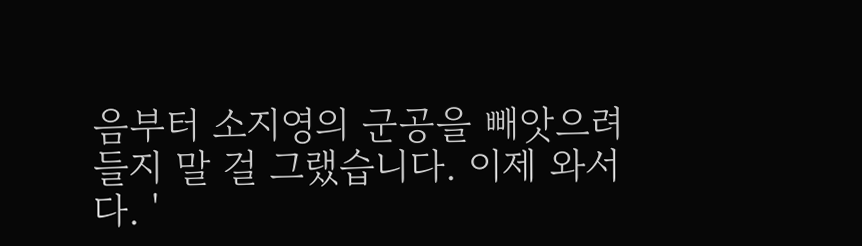음부터 소지영의 군공을 빼앗으려 들지 말 걸 그랬습니다. 이제 와서
다. '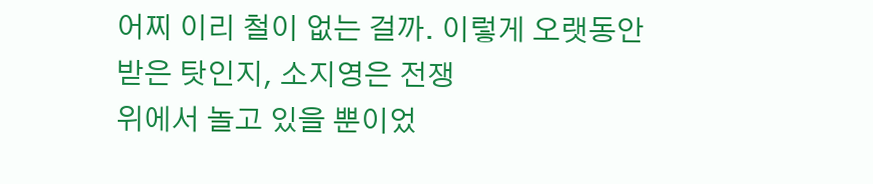어찌 이리 철이 없는 걸까. 이렇게 오랫동안
받은 탓인지, 소지영은 전쟁
위에서 놀고 있을 뿐이었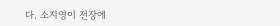다. 소지영이 전장에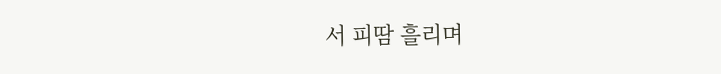서 피땀 흘리며